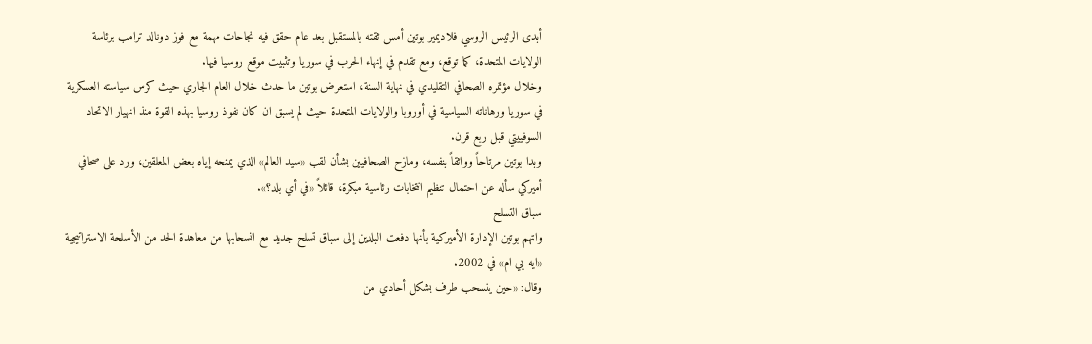أبدى الرئيس الروسي فلاديمير بوتين أمس ثقته بالمستقبل بعد عام حقق فيه نجاحات مهمة مع فوز دونالد ترامب برئاسة الولايات المتحدة، كما توقع، ومع تقدم في إنهاء الحرب في سوريا وتثبيت موقع روسيا فيها.
وخلال مؤتمره الصحافي التقليدي في نهاية السنة، استعرض بوتين ما حدث خلال العام الجاري حيث كرس سياسته العسكرية في سوريا ورهاناته السياسية في أوروبا والولايات المتحدة حيث لم يسبق ان كان نفوذ روسيا بهذه القوة منذ انهيار الاتحاد السوفييتي قبل ربع قرن.
وبدا بوتين مرتاحاً وواثقاً بنفسه، ومازح الصحافيين بشأن لقب «سيد العالم» الذي يمنحه إياه بعض المعلقين، ورد على صحافي أميركي سأله عن احتمال تنظيم انتخابات رئاسية مبكرة، قائلاً «في أي بلد؟».
سباق التسلح
واتهم بوتين الإدارة الأميركية بأنها دفعت البلدين إلى سباق تسلح جديد مع انسحابها من معاهدة الحد من الأسلحة الاستراتيجية «ايه بي ام» في 2002.
وقال: «حين ينسحب طرف بشكل أحادي من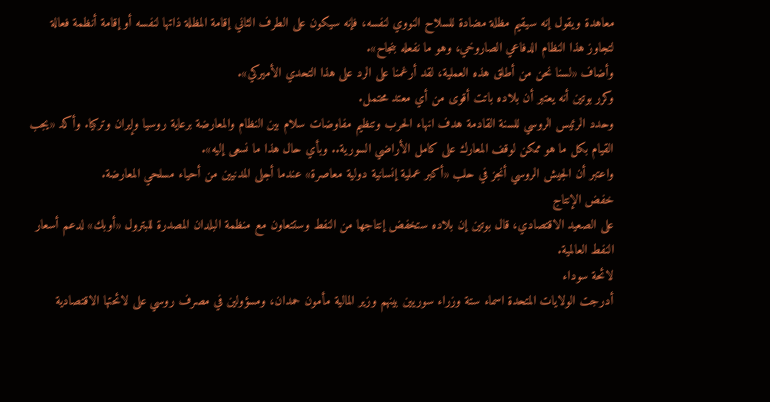معاهدة ويقول إنه سيقيم مظلة مضادة للسلاح النووي لنفسه، فإنه سيكون على الطرف الثاني إقامة المظلة ذاتها لنفسه أو إقامة أنظمة فعالة لتجاوز هذا النظام الدفاعي الصاروخي، وهو ما نفعله بنجاح».
وأضاف «لسنا نحن من أطلق هذه العملية، لقد أرغمنا على الرد على هذا التحدي الأميركي».
وكرر بوتين أنه يعتبر أن بلاده باتت أقوى من أي معتد محتمل.
وحدد الرئيس الروسي للسنة القادمة هدف انهاء الحرب وتنظيم مفاوضات سلام بين النظام والمعارضة برعاية روسيا وإيران وتركيا. وأكد «يجب القيام بكل ما هو ممكن لوقف المعارك على كامل الأراضي السورية.. وبأي حال هذا ما نسعى إليه».
واعتبر أن الجيش الروسي أنجز في حلب «أكبر عملية إنسانية دولية معاصرة» عندما أجلى المدنيين من أحياء مسلحي المعارضة.
خفض الإنتاج
على الصعيد الاقتصادي، قال بوتين إن بلاده ستخفض إنتاجها من النفط وستتعاون مع منظمة البلدان المصدرة للبترول «أوبك» لدعم أسعار النفط العالمية.
لائحة سوداء
أدرجت الولايات المتحدة اسماء ستة وزراء سوريين بينهم وزير المالية مأمون حمدان، ومسؤولين في مصرف روسي على لائحتها الاقتصادية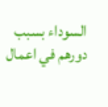السوداء بسبب دورهم في اعمال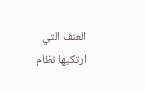العنف التي ارتكبها نظام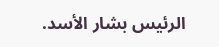الرئيس بشار الأسد.